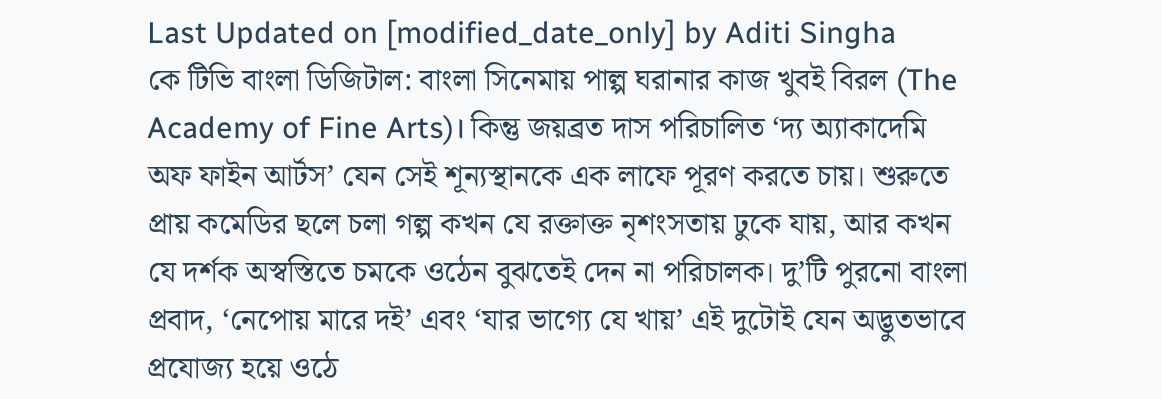Last Updated on [modified_date_only] by Aditi Singha
কে টিভি বাংলা ডিজিটাল: বাংলা সিনেমায় পাল্প ঘরানার কাজ খুবই বিরল (The Academy of Fine Arts)। কিন্তু জয়ব্রত দাস পরিচালিত ‘দ্য অ্যাকাদেমি অফ ফাইন আর্টস’ যেন সেই শূন্যস্থানকে এক লাফে পূরণ করতে চায়। শুরুতে প্রায় কমেডির ছলে চলা গল্প কখন যে রক্তাক্ত নৃশংসতায় ঢুকে যায়, আর কখন যে দর্শক অস্বস্তিতে চমকে ওঠেন বুঝতেই দেন না পরিচালক। দু’টি পুরনো বাংলা প্রবাদ, ‘নেপোয় মারে দই’ এবং ‘যার ভাগ্যে যে খায়’ এই দুটোই যেন অদ্ভুতভাবে প্রযোজ্য হয়ে ওঠে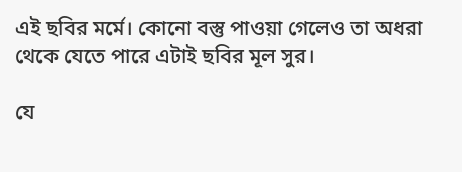এই ছবির মর্মে। কোনো বস্তু পাওয়া গেলেও তা অধরা থেকে যেতে পারে এটাই ছবির মূল সুর।

যে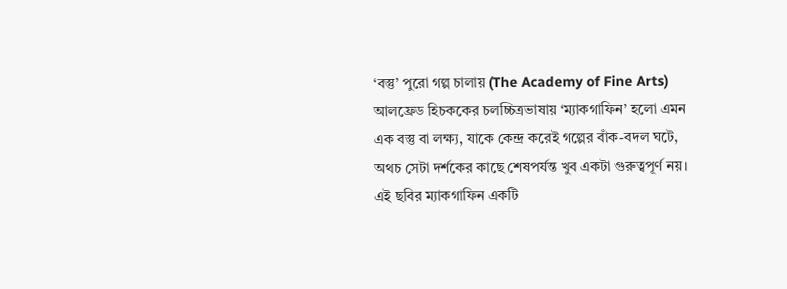‘বস্তু’ পুরো গল্প চালায় (The Academy of Fine Arts)
আলফ্রেড হিচককের চলচ্চিত্রভাষায় ‘ম্যাকগাফিন’ হলো এমন এক বস্তু বা লক্ষ্য, যাকে কেন্দ্র করেই গল্পের বাঁক-বদল ঘটে, অথচ সেটা দর্শকের কাছে শেষপর্যন্ত খুব একটা গুরুত্বপূর্ণ নয়। এই ছবির ম্যাকগাফিন একটি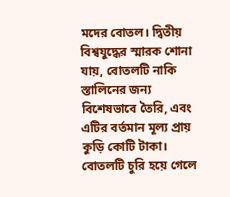মদের বোতল। দ্বিতীয় বিশ্বযুদ্ধের স্মারক শোনা যায়, বোতলটি নাকি স্তালিনের জন্য বিশেষভাবে তৈরি, এবং এটির বর্তমান মূল্য প্রায় কুড়ি কোটি টাকা। বোতলটি চুরি হয়ে গেলে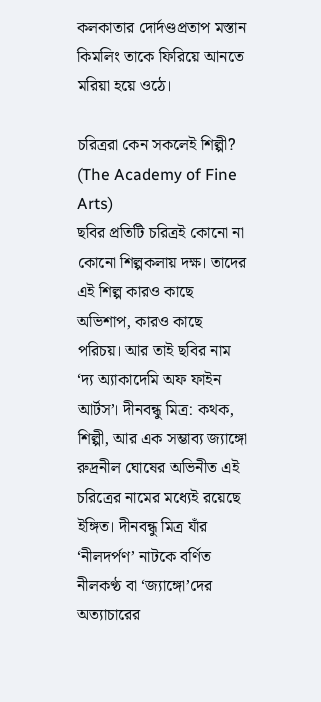কলকাতার দোর্দণ্ডপ্রতাপ মস্তান কিমলিং তাকে ফিরিয়ে আনতে মরিয়া হয়ে ওঠে।

চরিত্ররা কেন সকলেই শিল্পী? (The Academy of Fine Arts)
ছবির প্রতিটি চরিত্রই কোনো না কোনো শিল্পকলায় দক্ষ। তাদের এই শিল্প কারও কাছে অভিশাপ, কারও কাছে পরিচয়। আর তাই ছবির নাম ‘দ্য অ্যাকাদেমি অফ ফাইন আর্টস’। দীনবন্ধু মিত্র: কথক, শিল্পী, আর এক সম্ভাব্য জ্যাঙ্গো রুদ্রনীল ঘোষের অভিনীত এই চরিত্রের নামের মধ্যেই রয়েছে ইঙ্গিত। দীনবন্ধু মিত্র যাঁর ‘নীলদর্পণ’ নাটকে বর্ণিত নীলকণ্ঠ বা ‘জ্যাঙ্গো’দের অত্যাচারের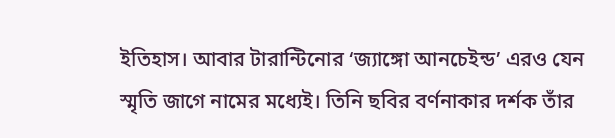ইতিহাস। আবার টারান্টিনোর ‘জ্যাঙ্গো আনচেইন্ড’ এরও যেন স্মৃতি জাগে নামের মধ্যেই। তিনি ছবির বর্ণনাকার দর্শক তাঁর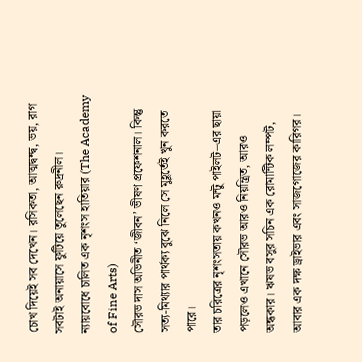চোখ দিয়েই সব দেখেন। রসিকতা, আত্মদ্বন্দ্ব, ভয়, রাগ সবটাই অনায়াসে ফুটিয়ে তুলেছেন রুদ্রনীল।
ন্যায়বোধে চালিত এক নৃশংস হাতিয়ার (The Academy of Fine Arts)
সৌরভ দাস অভিনীত ‘জীবন’ ভীষণ প্রফেশনাল। কিন্তু সত্য-মিথ্যার পার্থক্য বুঝে নিলে সে মুহূর্তেই খুন করতে পারে।
তার চরিত্রের নৃশংসতায় কখনও মন্টু পাইলট–এর ছায়া পড়লেও এখানে সৌরভ আরও নিয়ন্ত্রিত, আরও অন্ধকার। ঋষভ বসুর সচিন এক রোমান্টিক লম্পট, আবার এক দক্ষ ড্রাইভার এবং সাজগোজের কারিগর।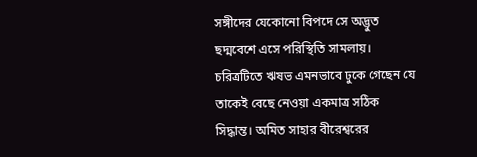সঙ্গীদের যেকোনো বিপদে সে অদ্ভুত ছদ্মবেশে এসে পরিস্থিতি সামলায়। চরিত্রটিতে ঋষভ এমনভাবে ঢুকে গেছেন যে তাকেই বেছে নেওয়া একমাত্র সঠিক সিদ্ধান্ত। অমিত সাহার বীরেশ্বরের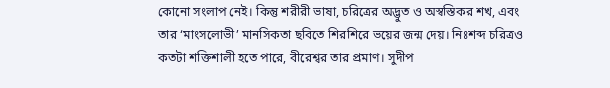কোনো সংলাপ নেই। কিন্তু শরীরী ভাষা, চরিত্রের অদ্ভুত ও অস্বস্তিকর শখ, এবং তার ‘মাংসলোভী’ মানসিকতা ছবিতে শিরশিরে ভয়ের জন্ম দেয়। নিঃশব্দ চরিত্রও কতটা শক্তিশালী হতে পারে, বীরেশ্বর তার প্রমাণ। সুদীপ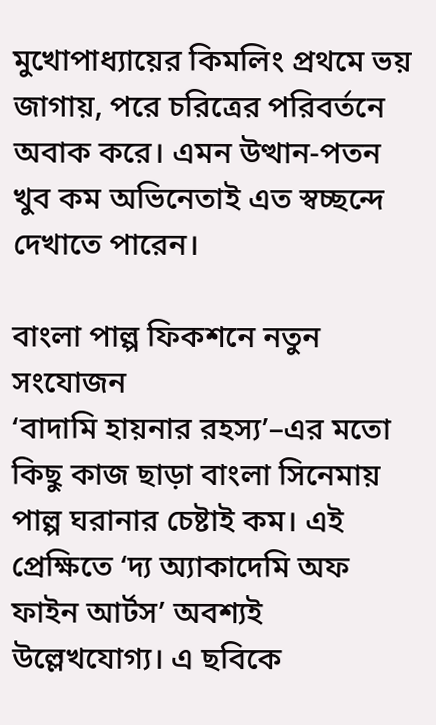মুখোপাধ্যায়ের কিমলিং প্রথমে ভয় জাগায়, পরে চরিত্রের পরিবর্তনে অবাক করে। এমন উত্থান-পতন খুব কম অভিনেতাই এত স্বচ্ছন্দে দেখাতে পারেন।

বাংলা পাল্প ফিকশনে নতুন সংযোজন
‘বাদামি হায়নার রহস্য’–এর মতো কিছু কাজ ছাড়া বাংলা সিনেমায় পাল্প ঘরানার চেষ্টাই কম। এই প্রেক্ষিতে ‘দ্য অ্যাকাদেমি অফ ফাইন আর্টস’ অবশ্যই উল্লেখযোগ্য। এ ছবিকে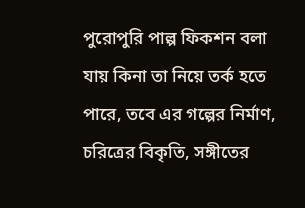পুরোপুরি পাল্প ফিকশন বলা যায় কিনা তা নিয়ে তর্ক হতে পারে, তবে এর গল্পের নির্মাণ, চরিত্রের বিকৃতি, সঙ্গীতের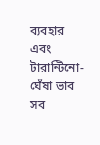ব্যবহার এবং টারান্টিনো-ঘেঁষা ভাব সব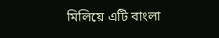মিলিয়ে এটি বাংলা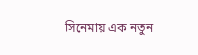সিনেমায় এক নতুন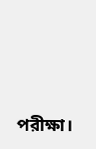পরীক্ষা।